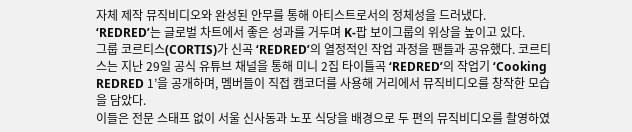자체 제작 뮤직비디오와 완성된 안무를 통해 아티스트로서의 정체성을 드러냈다.
‘REDRED’는 글로벌 차트에서 좋은 성과를 거두며 K-팝 보이그룹의 위상을 높이고 있다.
그룹 코르티스(CORTIS)가 신곡 ‘REDRED’의 열정적인 작업 과정을 팬들과 공유했다. 코르티스는 지난 29일 공식 유튜브 채널을 통해 미니 2집 타이틀곡 ‘REDRED’의 작업기 ‘Cooking REDRED 1’을 공개하며, 멤버들이 직접 캠코더를 사용해 거리에서 뮤직비디오를 창작한 모습을 담았다.
이들은 전문 스태프 없이 서울 신사동과 노포 식당을 배경으로 두 편의 뮤직비디오를 촬영하였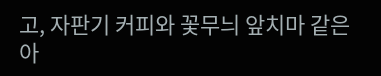고, 자판기 커피와 꽃무늬 앞치마 같은 아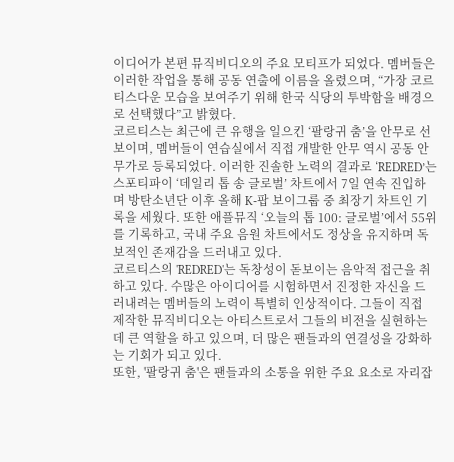이디어가 본편 뮤직비디오의 주요 모티프가 되었다. 멤버들은 이러한 작업을 통해 공동 연출에 이름을 올렸으며, “가장 코르티스다운 모습을 보여주기 위해 한국 식당의 투박함을 배경으로 선택했다”고 밝혔다.
코르티스는 최근에 큰 유행을 일으킨 ‘팔랑귀 춤’을 안무로 선보이며, 멤버들이 연습실에서 직접 개발한 안무 역시 공동 안무가로 등록되었다. 이러한 진솔한 노력의 결과로 ‘REDRED’는 스포티파이 ‘데일리 톱 송 글로벌’ 차트에서 7일 연속 진입하며 방탄소년단 이후 올해 K-팝 보이그룹 중 최장기 차트인 기록을 세웠다. 또한 애플뮤직 ‘오늘의 톱 100: 글로벌’에서 55위를 기록하고, 국내 주요 음원 차트에서도 정상을 유지하며 독보적인 존재감을 드러내고 있다.
코르티스의 'REDRED'는 독창성이 돋보이는 음악적 접근을 취하고 있다. 수많은 아이디어를 시험하면서 진정한 자신을 드러내려는 멤버들의 노력이 특별히 인상적이다. 그들이 직접 제작한 뮤직비디오는 아티스트로서 그들의 비전을 실현하는 데 큰 역할을 하고 있으며, 더 많은 팬들과의 연결성을 강화하는 기회가 되고 있다.
또한, '팔랑귀 춤'은 팬들과의 소통을 위한 주요 요소로 자리잡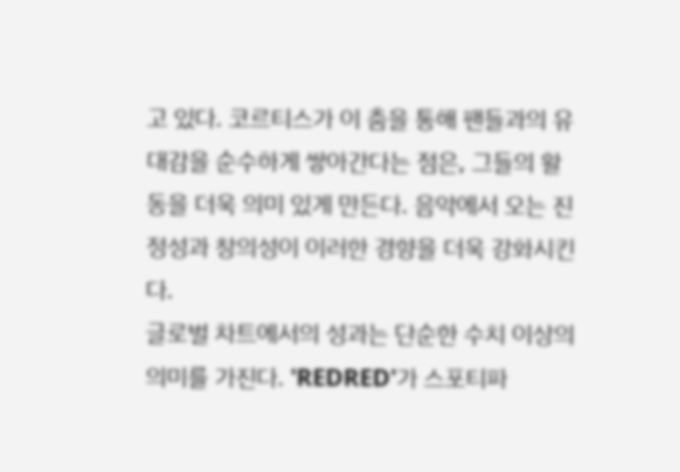고 있다. 코르티스가 이 춤을 통해 팬들과의 유대감을 순수하게 쌓아간다는 점은, 그들의 활동을 더욱 의미 있게 만든다. 음악에서 오는 진정성과 창의성이 이러한 경향을 더욱 강화시킨다.
글로벌 차트에서의 성과는 단순한 수치 이상의 의미를 가진다. 'REDRED'가 스포티파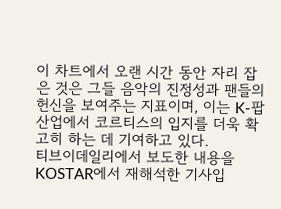이 차트에서 오랜 시간 동안 자리 잡은 것은 그들 음악의 진정성과 팬들의 헌신을 보여주는 지표이며, 이는 K-팝 산업에서 코르티스의 입지를 더욱 확고히 하는 데 기여하고 있다.
티브이데일리에서 보도한 내용을 KOSTAR에서 재해석한 기사입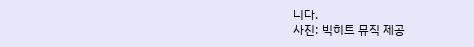니다.
사진: 빅히트 뮤직 제공